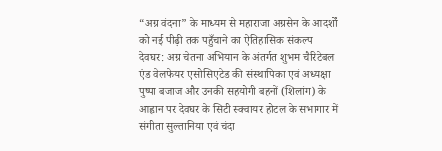“अग्र वंदना” के माध्यम से महाराजा अग्रसेन के आदर्शों को नई पीढ़ी तक पहुँचाने का ऐतिहासिक संकल्प
देवघर: अग्र चेतना अभियान के अंतर्गत शुभम चैरिटेबल एंड वेलफेयर एसोसिएटेड की संस्थापिका एवं अध्यक्षा पुष्पा बजाज और उनकी सहयोगी बहनों (शिलांग) के आह्वान पर देवघर के सिटी स्क्वायर होटल के सभागार में संगीता सुल्तानिया एवं चंदा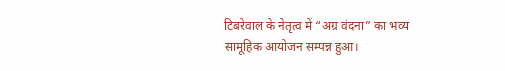टिबरेवाल के नेतृत्व में “अग्र वंदना” का भव्य सामूहिक आयोजन सम्पन्न हुआ।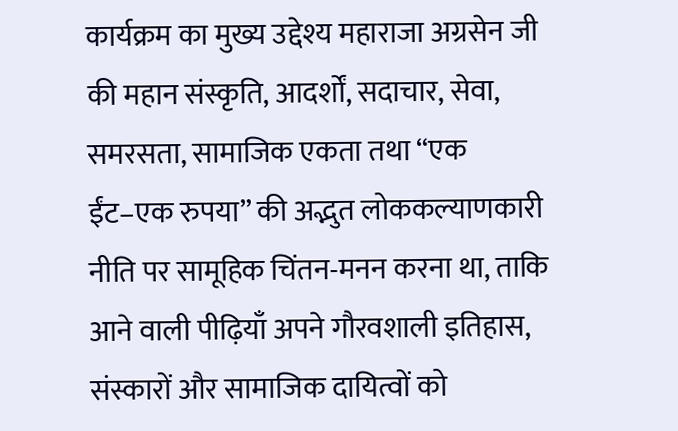कार्यक्रम का मुख्य उद्देश्य महाराजा अग्रसेन जी की महान संस्कृति, आदर्शों, सदाचार, सेवा, समरसता, सामाजिक एकता तथा “एक ईंट–एक रुपया” की अद्भुत लोककल्याणकारी नीति पर सामूहिक चिंतन-मनन करना था, ताकि आने वाली पीढ़ियाँ अपने गौरवशाली इतिहास, संस्कारों और सामाजिक दायित्वों को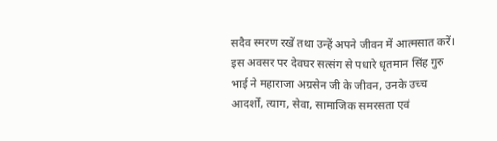सदैव स्मरण रखें तथा उन्हें अपने जीवन में आत्मसात करें।
इस अवसर पर देवघर सत्संग से पधारे धृतमान सिंह गुरु भाई ने महाराजा अग्रसेन जी के जीवन, उनके उच्च आदर्शों, त्याग, सेवा, सामाजिक समरसता एवं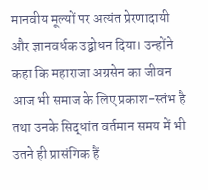मानवीय मूल्यों पर अत्यंत प्रेरणादायी और ज्ञानवर्धक उद्बोधन दिया। उन्होंने कहा कि महाराजा अग्रसेन का जीवन आज भी समाज के लिए प्रकाश-स्तंभ है तथा उनके सिद्धांत वर्तमान समय में भी उतने ही प्रासंगिक हैं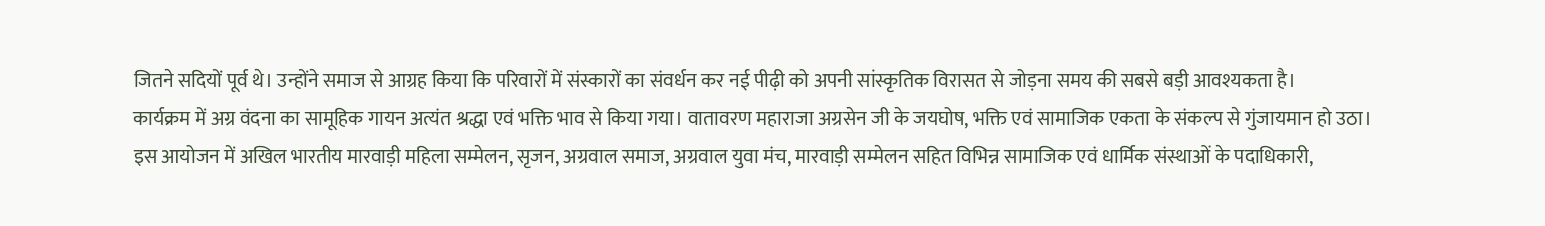जितने सदियों पूर्व थे। उन्होंने समाज से आग्रह किया कि परिवारों में संस्कारों का संवर्धन कर नई पीढ़ी को अपनी सांस्कृतिक विरासत से जोड़ना समय की सबसे बड़ी आवश्यकता है।
कार्यक्रम में अग्र वंदना का सामूहिक गायन अत्यंत श्रद्धा एवं भक्ति भाव से किया गया। वातावरण महाराजा अग्रसेन जी के जयघोष, भक्ति एवं सामाजिक एकता के संकल्प से गुंजायमान हो उठा।
इस आयोजन में अखिल भारतीय मारवाड़ी महिला सम्मेलन, सृजन, अग्रवाल समाज, अग्रवाल युवा मंच, मारवाड़ी सम्मेलन सहित विभिन्न सामाजिक एवं धार्मिक संस्थाओं के पदाधिकारी,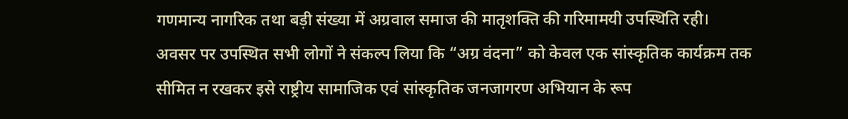गणमान्य नागरिक तथा बड़ी संख्या में अग्रवाल समाज की मातृशक्ति की गरिमामयी उपस्थिति रही।
अवसर पर उपस्थित सभी लोगों ने संकल्प लिया कि “अग्र वंदना” को केवल एक सांस्कृतिक कार्यक्रम तक सीमित न रखकर इसे राष्ट्रीय सामाजिक एवं सांस्कृतिक जनजागरण अभियान के रूप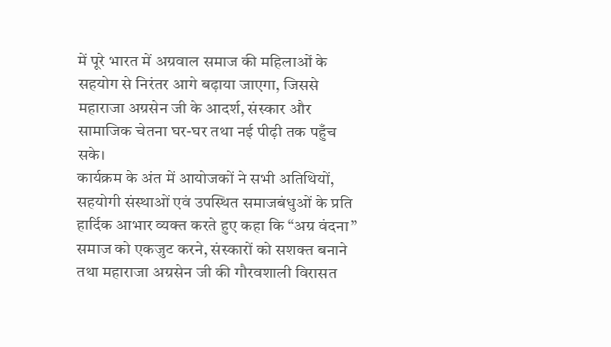में पूरे भारत में अग्रवाल समाज की महिलाओं के सहयोग से निरंतर आगे बढ़ाया जाएगा, जिससे महाराजा अग्रसेन जी के आदर्श, संस्कार और सामाजिक चेतना घर-घर तथा नई पीढ़ी तक पहुँच सके।
कार्यक्रम के अंत में आयोजकों ने सभी अतिथियों, सहयोगी संस्थाओं एवं उपस्थित समाजबंधुओं के प्रति हार्दिक आभार व्यक्त करते हुए कहा कि “अग्र वंदना” समाज को एकजुट करने, संस्कारों को सशक्त बनाने तथा महाराजा अग्रसेन जी की गौरवशाली विरासत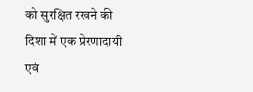को सुरक्षित रखने की दिशा में एक प्रेरणादायी एवं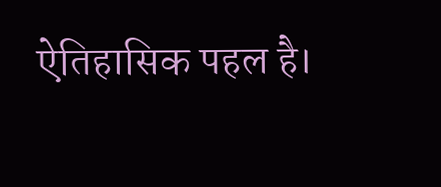ऐतिहासिक पहल है।